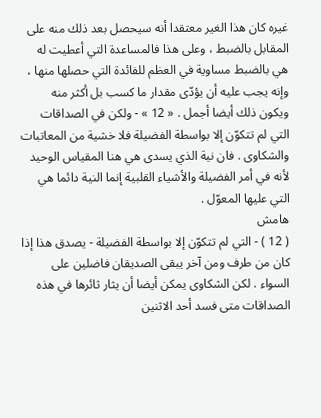غيره كان هذا الغير معتقدا أنه سيحصل بعد ذلك منه على المقابل بالضبط ، وعلى هذا فالمساعدة التي أعطيت له هي بالضبط مساوية في العظم للفائدة التي حصلها منها ، وإنه يجب عليه أن يؤدّى مقدار ما كسب بل أكثر منه ويكون ذلك أيضا أجمل . « 12 » - ولكن في الصداقات التي لم تتكوّن إلا بواسطة الفضيلة فلا خشية من المعاتبات والشكاوى . فان نية الذي يسدى هي هنا المقياس الوحيد لأنه في أمر الفضيلة والأشياء القلبية إنما النية دائما هي التي عليها المعوّل .
هامش
( 12 ) - التي لم تتكوّن إلا بواسطة الفضيلة - يصدق هذا إذا كان من طرف ومن آخر يبقى الصديقان فاضلين على السواء . لكن الشكاوى يمكن أيضا أن يثار ثائرها في هذه الصداقات متى فسد أحد الاثنين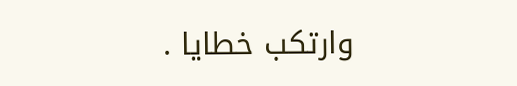وارتكب خطايا .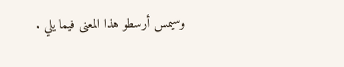وسيمس أرسطو هذا المعنى فيما يلي .